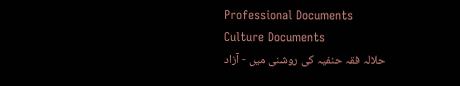Professional Documents
Culture Documents
حلالہ فقہ حنفیہ کی روشنی میں - آزاد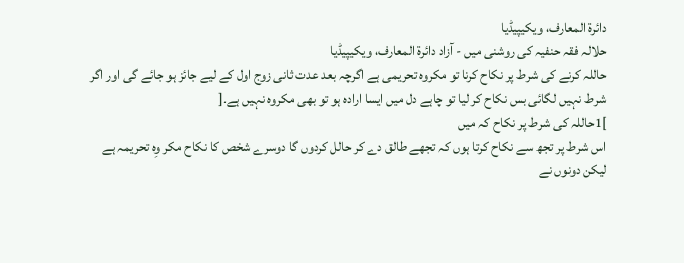دائرۃ المعارف، ویکیپیڈیا
حلالہ فقہ حنفیہ کی روشنی میں - آزاد دائرۃ المعارف، ویکیپیڈیا
حاللہ کرنے کی شرط پر نکاح کرنا تو مکروہ تحریمی ہے اگرچہ بعد عدت ثانی زوج اول کے لیے جائز ہو جائے گی اور اگر
شرط نہیں لگائی بس نکاح کر لیا تو چاہے دل میں ایسا ارادہ ہو تو بھی مکروہ نہیں ہے۔[
]1حاللہ کی شرط پر نکاح کہ میں
اس شرط پر تجھ سے نکاح کرتا ہوں کہ تجھے طالق دے کر حالل کردوں گا دوسرے شخص کا نکاح مکر وِہ تحریمہ ہے
لیکن دونوں نے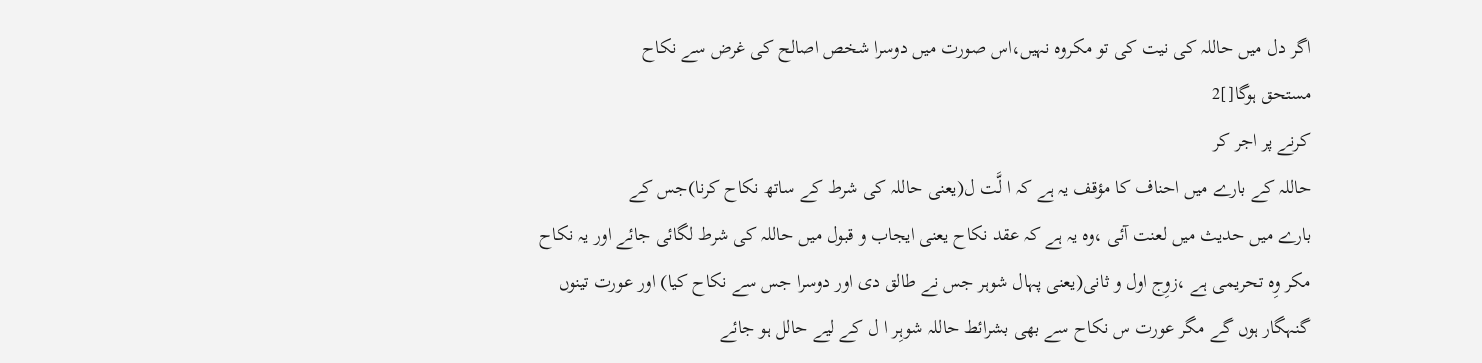اگر دل میں حاللہ کی نیت کی تو مکروہ نہیں،اس صورت میں دوسرا شخص اصالح کی غرض سے نکاح
مستحق ہوگا[]2
کرنے پر اجر کر
حاللہ کے بارے میں احناف کا مؤقف یہ ہے کہ ا لَّت ل(یعنی حاللہ کی شرط کے ساتھ نکاح کرنا)جس کے
بارے میں حدیث میں لعنت آئی ،وہ یہ ہے کہ عقد نکاح یعنی ایجاب و قبول میں حاللہ کی شرط لگائی جائے اور یہ نکاح
مکر وِہ تحریمی ہے ،زوِج اول و ثانی(یعنی پہال شوہر جس نے طالق دی اور دوسرا جس سے نکاح کیا) اور عورت تینوں
گنہگار ہوں گے مگر عورت س نکاح سے بھی بشرائط حاللہ شوہِر ا ل کے لیے حالل ہو جائے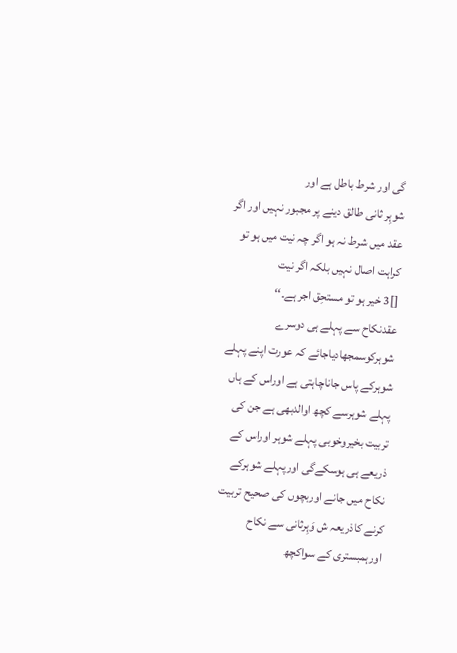گی اور شرط باطل ہے اور
شوہِر ثانی طالق دینے پر مجبور نہیں اور اگر عقد میں شرط نہ ہو اگر چہ نیت میں ہو تو کراہت اصال نہیں بلکہ اگر نیت
[]3 خیر ہو تو مستحِق اجر ہے۔‘‘
عقدنکاح سے پہلے ہی دوسرے شوہرکوسمجھادیاجائے کہ عورت اپنے پہلے شوہرکے پاس جاناچاہتی ہے اوراس کے ہاں
پہلے شوہرسے کچھ اوالدبھی ہے جن کی تربیت بخیروخوبی پہلے شوہر اوراس کے ذریعے ہی ہوسکےگی اورپہلے شوہرکے
نکاح میں جانے اوربچوں کی صحیح تربیت کرنے کاذریعہ ش وَہِرثانی سے نکاح اورہمبستری کے سواکچھ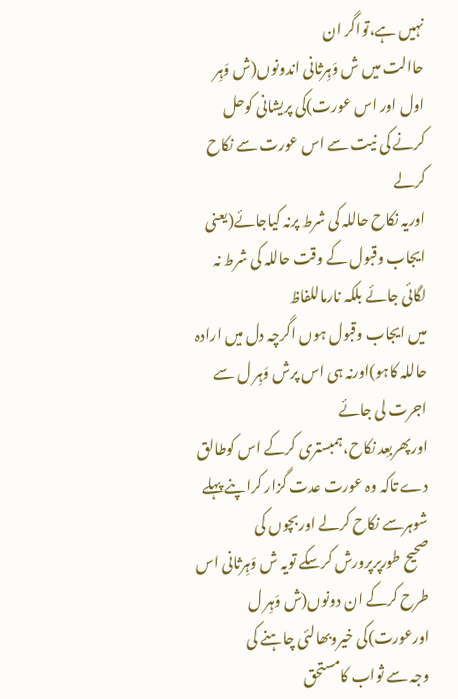نہیں ہے،تواگر ان
حاالت میں ش وَہِرثانی اندونوں(ش وَہِر اول اور اس عورت)کی پریشانی کوحل کرنے کی نیت سے اس عورت سے نکاح کرلے
اوریہ نکاح حاللہ کی شرط پرنہ کیاجائے(یعنی ایجاب وقبول کے وقت حاللہ کی شرط نہ لگائی جائے بلکہ نارماللفاظ
میں ایجاب وقبول ہوں اگرچہ دل میں ارادہ حاللہ کاہو)اورنہ ہی اس پرش وَہِر ل سے اجرت لی جائے
اورپھربعِد نکاح،ہمبستری کرکے اس کوطالق دے تاکہ وہ عورت عدت گزار کراپنے پہلے شوہرسے نکاح کرلے اوربچوں کی
صحیح طورپرپرورش کرسکے تویہ ش وَہِرثانی اس طرح کرکے ان دونوں(ش وَہِر ل اورعورت)کی خیروبھالئی چاہنے کی
وجہ سے ثواب کامستحق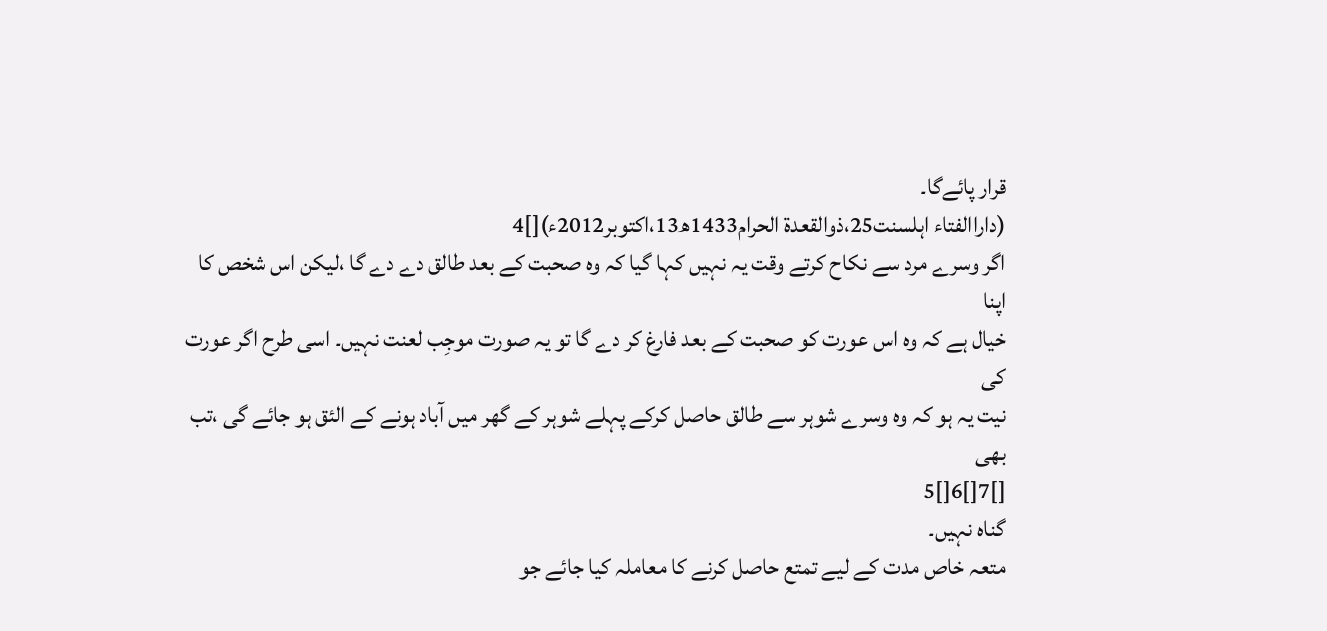قرار پائےگا۔
(داراالفتاء اہلسنت25،ذوالقعدۃ الحرام1433ھ13،اکتوبر2012ء)[]4
اگر وسرے مرد سے نکاح کرتے وقت یہ نہیں کہا گیا کہ وہ صحبت کے بعد طالق دے دے گا ،لیکن اس شخص کا اپنا
خیال ہے کہ وہ اس عورت کو صحبت کے بعد فارغ کر دے گا تو یہ صورت موجِب لعنت نہیں۔ اسی طرح اگر عورت کی
نیت یہ ہو کہ وہ وسرے شوہر سے طالق حاصل کرکے پہلے شوہر کے گھر میں آباد ہونے کے الئق ہو جائے گی ،تب بھی
[]7[]6[]5
گناہ نہیں۔
متعہ خاص مدت کے لیے تمتع حاصل کرنے کا معاملہ کیا جائے جو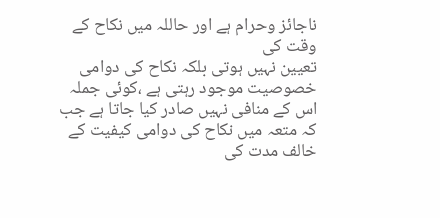ناجائز وحرام ہے اور حاللہ میں نکاح کے وقت کی
تعیین نہیں ہوتی بلکہ نکاح کی دوامی خصوصیت موجود رہتی ہے ،کوئی جملہ اس کے منافی نہیں صادر کیا جاتا ہے جب
کہ متعہ میں نکاح کی دوامی کیفیت کے خالف مدت کی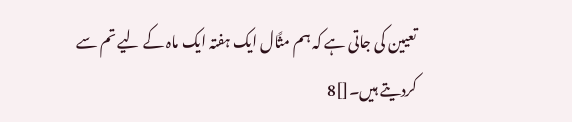تعیین کی جاتی ہے کہ ہم مثًال ایک ہفتہ ایک ماہ کے لیے تم سے
کردیتے ہیں۔[]8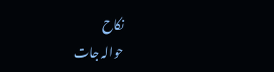نکاح
حوالہ جات